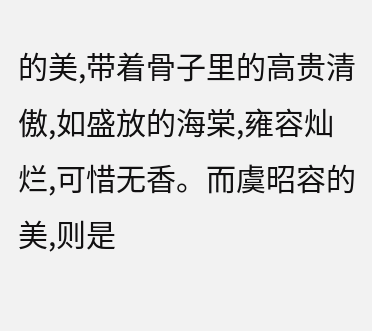的美,带着骨子里的高贵清傲,如盛放的海棠,雍容灿烂,可惜无香。而虞昭容的美,则是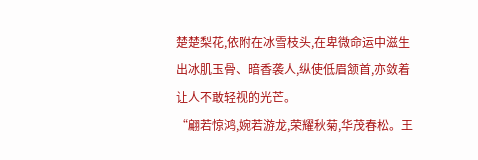楚楚梨花,依附在冰雪枝头,在卑微命运中滋生出冰肌玉骨、暗香袭人,纵使低眉颔首,亦敛着让人不敢轻视的光芒。
“翩若惊鸿,婉若游龙,荣耀秋菊,华茂春松。王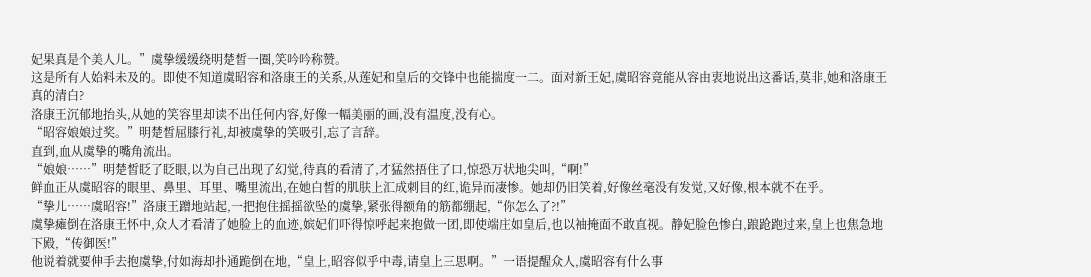妃果真是个美人儿。”虞挚缓缓绕明楚皙一圈,笑吟吟称赞。
这是所有人始料未及的。即使不知道虞昭容和洛康王的关系,从莲妃和皇后的交锋中也能揣度一二。面对新王妃,虞昭容竟能从容由衷地说出这番话,莫非,她和洛康王真的清白?
洛康王沉郁地抬头,从她的笑容里却读不出任何内容,好像一幅美丽的画,没有温度,没有心。
“昭容娘娘过奖。”明楚皙屈膝行礼,却被虞挚的笑吸引,忘了言辞。
直到,血从虞挚的嘴角流出。
“娘娘……”明楚皙眨了眨眼,以为自己出现了幻觉,待真的看清了,才猛然捂住了口,惊恐万状地尖叫,“啊!”
鲜血正从虞昭容的眼里、鼻里、耳里、嘴里流出,在她白皙的肌肤上汇成刺目的红,诡异而凄惨。她却仍旧笑着,好像丝毫没有发觉,又好像,根本就不在乎。
“挚儿……虞昭容!”洛康王蹭地站起,一把抱住摇摇欲坠的虞挚,紧张得额角的筋都绷起,“你怎么了?!”
虞挚瘫倒在洛康王怀中,众人才看清了她脸上的血迹,嫔妃们吓得惊呼起来抱做一团,即使端庄如皇后,也以袖掩面不敢直视。静妃脸色惨白,踉跄跑过来,皇上也焦急地下殿,“传御医!”
他说着就要伸手去抱虞挚,付如海却扑通跪倒在地,“皇上,昭容似乎中毒,请皇上三思啊。”一语提醒众人,虞昭容有什么事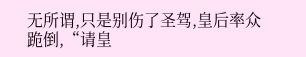无所谓,只是别伤了圣驾,皇后率众跪倒,“请皇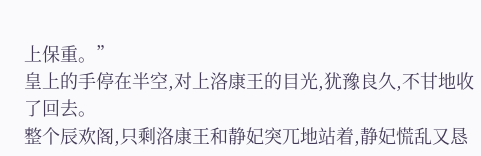上保重。”
皇上的手停在半空,对上洛康王的目光,犹豫良久,不甘地收了回去。
整个辰欢阁,只剩洛康王和静妃突兀地站着,静妃慌乱又恳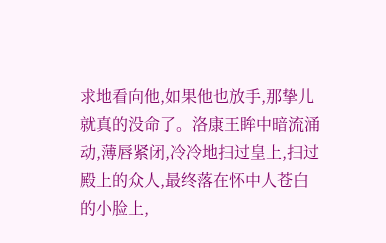求地看向他,如果他也放手,那挚儿就真的没命了。洛康王眸中暗流涌动,薄唇紧闭,冷冷地扫过皇上,扫过殿上的众人,最终落在怀中人苍白的小脸上,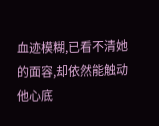血迹模糊,已看不清她的面容,却依然能触动他心底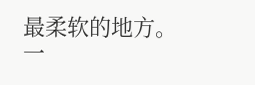最柔软的地方。
一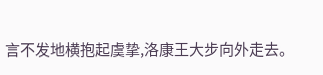言不发地横抱起虞挚,洛康王大步向外走去。